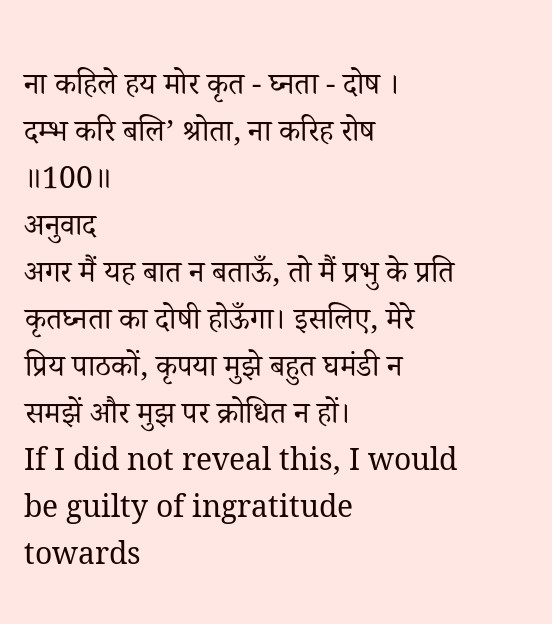ना कहिले हय मोर कृत - घ्नता - दोष ।
दम्भ करि बलि’ श्रोता, ना करिह रोष ॥100॥
अनुवाद
अगर मैं यह बात न बताऊँ, तो मैं प्रभु के प्रति कृतघ्नता का दोषी होऊँगा। इसलिए, मेरे प्रिय पाठकों, कृपया मुझे बहुत घमंडी न समझें और मुझ पर क्रोधित न हों।
If I did not reveal this, I would be guilty of ingratitude towards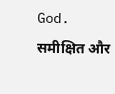God.
समीक्षित और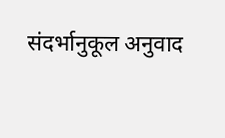संदर्भानुकूल अनुवाद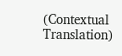(Contextual Translation)